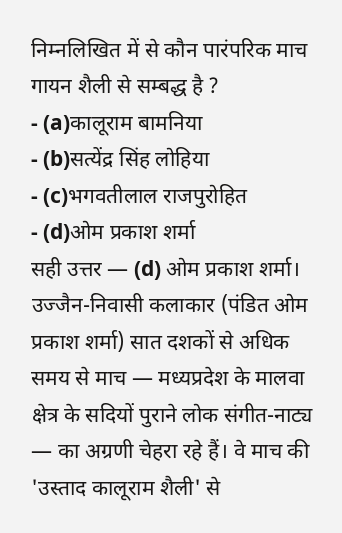निम्नलिखित में से कौन पारंपरिक माच गायन शैली से सम्बद्ध है ?
- (a)कालूराम बामनिया
- (b)सत्येंद्र सिंह लोहिया
- (c)भगवतीलाल राजपुरोहित
- (d)ओम प्रकाश शर्मा
सही उत्तर — (d) ओम प्रकाश शर्मा। उज्जैन-निवासी कलाकार (पंडित ओम प्रकाश शर्मा) सात दशकों से अधिक समय से माच — मध्यप्रदेश के मालवा क्षेत्र के सदियों पुराने लोक संगीत-नाट्य — का अग्रणी चेहरा रहे हैं। वे माच की 'उस्ताद कालूराम शैली' से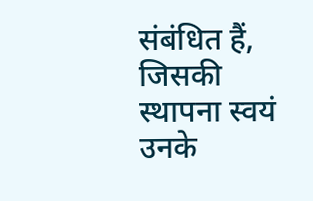संबंधित हैं, जिसकी स्थापना स्वयं उनके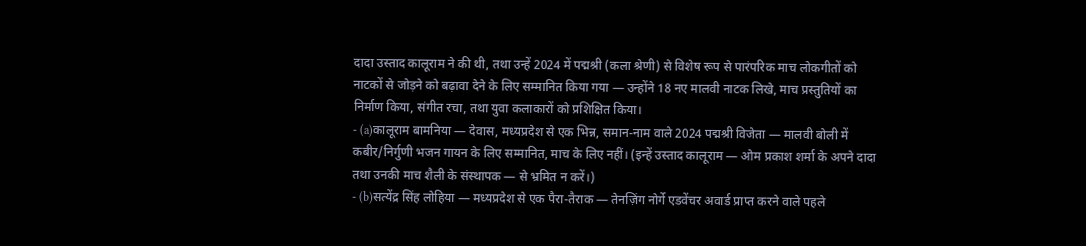दादा उस्ताद कालूराम ने की थी, तथा उन्हें 2024 में पद्मश्री (कला श्रेणी) से विशेष रूप से पारंपरिक माच लोकगीतों को नाटकों से जोड़ने को बढ़ावा देने के लिए सम्मानित किया गया — उन्होंने 18 नए मालवी नाटक लिखे, माच प्रस्तुतियों का निर्माण किया, संगीत रचा, तथा युवा कलाकारों को प्रशिक्षित किया।
- (a)कालूराम बामनिया — देवास, मध्यप्रदेश से एक भिन्न, समान-नाम वाले 2024 पद्मश्री विजेता — मालवी बोली में कबीर/निर्गुणी भजन गायन के लिए सम्मानित, माच के लिए नहीं। (इन्हें उस्ताद कालूराम — ओम प्रकाश शर्मा के अपने दादा तथा उनकी माच शैली के संस्थापक — से भ्रमित न करें।)
- (b)सत्येंद्र सिंह लोहिया — मध्यप्रदेश से एक पैरा-तैराक — तेनज़िंग नोर्गे एडवेंचर अवार्ड प्राप्त करने वाले पहले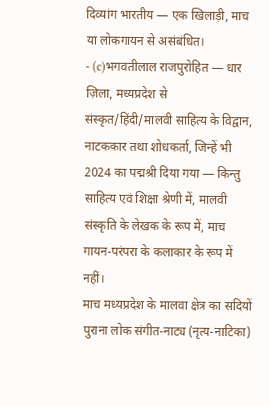दिव्यांग भारतीय — एक खिलाड़ी, माच या लोकगायन से असंबंधित।
- (c)भगवतीलाल राजपुरोहित — धार ज़िला, मध्यप्रदेश से संस्कृत/हिंदी/मालवी साहित्य के विद्वान, नाटककार तथा शोधकर्ता, जिन्हें भी 2024 का पद्मश्री दिया गया — किन्तु साहित्य एवं शिक्षा श्रेणी में, मालवी संस्कृति के लेखक के रूप में, माच गायन-परंपरा के कलाकार के रूप में नहीं।
माच मध्यप्रदेश के मालवा क्षेत्र का सदियों पुराना लोक संगीत-नाट्य (नृत्य-नाटिका)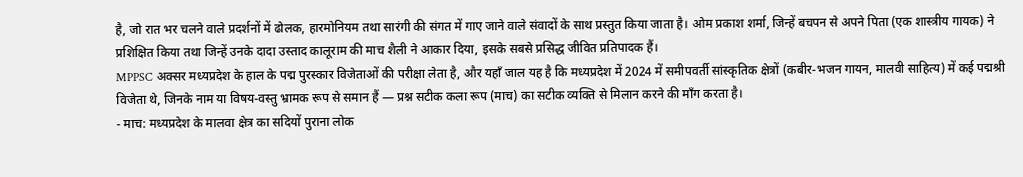है, जो रात भर चलने वाले प्रदर्शनों में ढोलक, हारमोनियम तथा सारंगी की संगत में गाए जाने वाले संवादों के साथ प्रस्तुत किया जाता है। ओम प्रकाश शर्मा, जिन्हें बचपन से अपने पिता (एक शास्त्रीय गायक) ने प्रशिक्षित किया तथा जिन्हें उनके दादा उस्ताद कालूराम की माच शैली ने आकार दिया, इसके सबसे प्रसिद्ध जीवित प्रतिपादक हैं।
MPPSC अक्सर मध्यप्रदेश के हाल के पद्म पुरस्कार विजेताओं की परीक्षा लेता है, और यहाँ जाल यह है कि मध्यप्रदेश में 2024 में समीपवर्ती सांस्कृतिक क्षेत्रों (कबीर-भजन गायन, मालवी साहित्य) में कई पद्मश्री विजेता थे, जिनके नाम या विषय-वस्तु भ्रामक रूप से समान हैं — प्रश्न सटीक कला रूप (माच) का सटीक व्यक्ति से मिलान करने की माँग करता है।
- माच: मध्यप्रदेश के मालवा क्षेत्र का सदियों पुराना लोक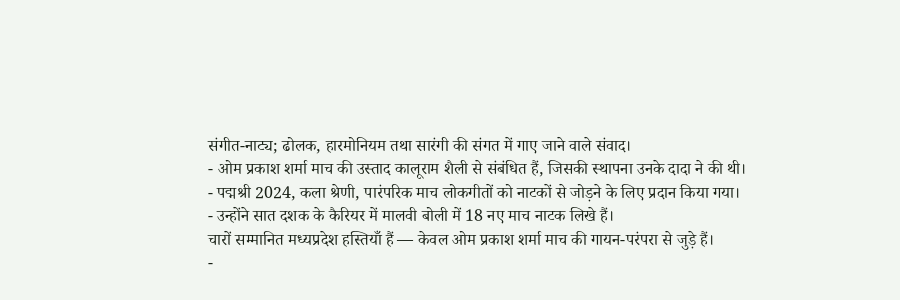संगीत-नाट्य; ढोलक, हारमोनियम तथा सारंगी की संगत में गाए जाने वाले संवाद।
- ओम प्रकाश शर्मा माच की उस्ताद कालूराम शैली से संबंधित हैं, जिसकी स्थापना उनके दादा ने की थी।
- पद्मश्री 2024, कला श्रेणी, पारंपरिक माच लोकगीतों को नाटकों से जोड़ने के लिए प्रदान किया गया।
- उन्होंने सात दशक के कैरियर में मालवी बोली में 18 नए माच नाटक लिखे हैं।
चारों सम्मानित मध्यप्रदेश हस्तियाँ हैं — केवल ओम प्रकाश शर्मा माच की गायन-परंपरा से जुड़े हैं।
-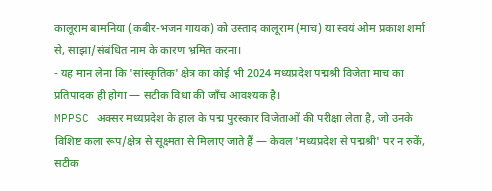कालूराम बामनिया (कबीर-भजन गायक) को उस्ताद कालूराम (माच) या स्वयं ओम प्रकाश शर्मा से, साझा/संबंधित नाम के कारण भ्रमित करना।
- यह मान लेना कि 'सांस्कृतिक' क्षेत्र का कोई भी 2024 मध्यप्रदेश पद्मश्री विजेता माच का प्रतिपादक ही होगा — सटीक विधा की जाँच आवश्यक है।
MPPSC अक्सर मध्यप्रदेश के हाल के पद्म पुरस्कार विजेताओं की परीक्षा लेता है, जो उनके विशिष्ट कला रूप/क्षेत्र से सूक्ष्मता से मिलाए जाते हैं — केवल 'मध्यप्रदेश से पद्मश्री' पर न रुकें, सटीक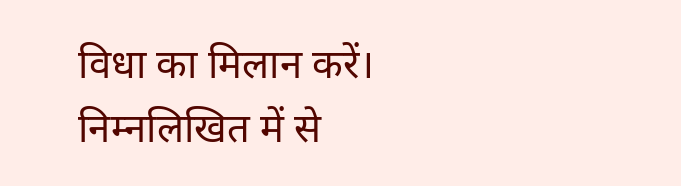विधा का मिलान करें।
निम्नलिखित में से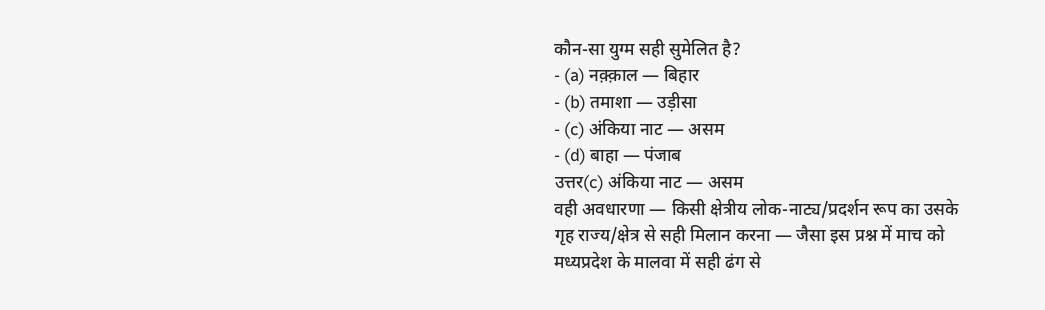कौन-सा युग्म सही सुमेलित है?
- (a) नक़्क़ाल — बिहार
- (b) तमाशा — उड़ीसा
- (c) अंकिया नाट — असम
- (d) बाहा — पंजाब
उत्तर(c) अंकिया नाट — असम
वही अवधारणा — किसी क्षेत्रीय लोक-नाट्य/प्रदर्शन रूप का उसके गृह राज्य/क्षेत्र से सही मिलान करना — जैसा इस प्रश्न में माच को मध्यप्रदेश के मालवा में सही ढंग से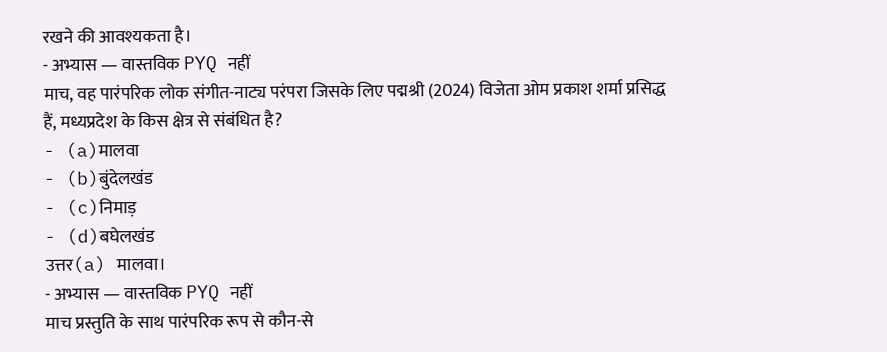रखने की आवश्यकता है।
- अभ्यास — वास्तविक PYQ नहीं
माच, वह पारंपरिक लोक संगीत-नाट्य परंपरा जिसके लिए पद्मश्री (2024) विजेता ओम प्रकाश शर्मा प्रसिद्ध हैं, मध्यप्रदेश के किस क्षेत्र से संबंधित है?
- (a)मालवा
- (b)बुंदेलखंड
- (c)निमाड़
- (d)बघेलखंड
उत्तर(a) मालवा।
- अभ्यास — वास्तविक PYQ नहीं
माच प्रस्तुति के साथ पारंपरिक रूप से कौन-से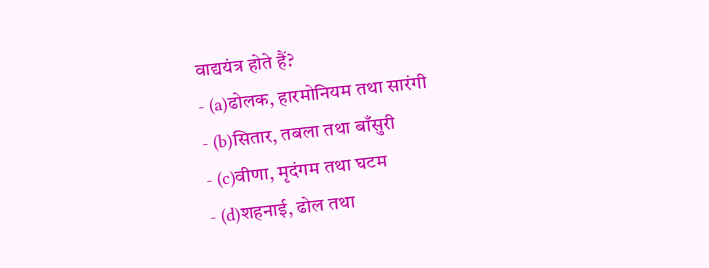वाद्ययंत्र होते हैं?
- (a)ढोलक, हारमोनियम तथा सारंगी
- (b)सितार, तबला तथा बाँसुरी
- (c)वीणा, मृदंगम तथा घटम
- (d)शहनाई, ढोल तथा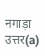नगाड़ा
उत्तर(a)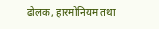ढोलक, हारमोनियम तथा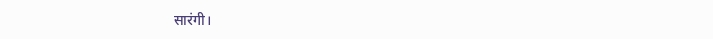सारंगी।